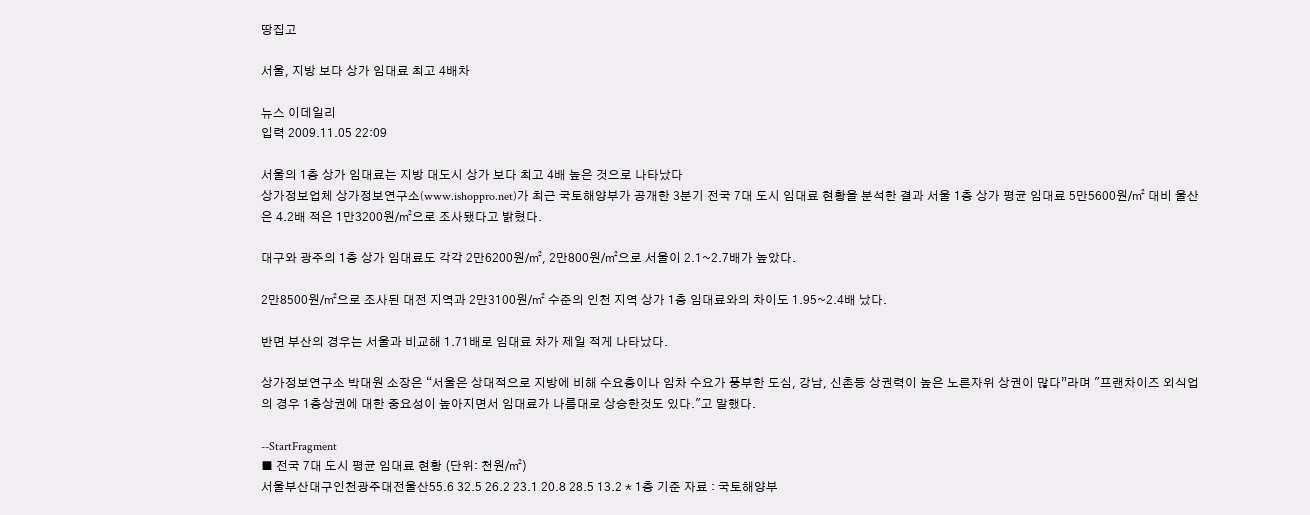땅집고

서울, 지방 보다 상가 임대료 최고 4배차

뉴스 이데일리
입력 2009.11.05 22:09

서울의 1층 상가 임대료는 지방 대도시 상가 보다 최고 4배 높은 것으로 나타났다
상가정보업체 상가정보연구소(www.ishoppro.net)가 최근 국토해양부가 공개한 3분기 전국 7대 도시 임대료 현황을 분석한 결과 서울 1층 상가 평균 임대료 5만5600원/㎡ 대비 울산은 4.2배 적은 1만3200원/㎡으로 조사됐다고 밝혔다.

대구와 광주의 1층 상가 임대료도 각각 2만6200원/㎡, 2만800원/㎡으로 서울이 2.1~2.7배가 높았다.

2만8500원/㎡으로 조사된 대전 지역과 2만3100원/㎡ 수준의 인천 지역 상가 1층 임대료와의 차이도 1.95~2.4배 났다.

반면 부산의 경우는 서울과 비교해 1.71배로 임대료 차가 제일 적게 나타났다.

상가정보연구소 박대원 소장은 “서울은 상대적으로 지방에 비해 수요층이나 임차 수요가 풍부한 도심, 강남, 신촌등 상권력이 높은 노른자위 상권이 많다”라며 "프랜차이즈 외식업의 경우 1층상권에 대한 중요성이 높아지면서 임대료가 나름대로 상승한것도 있다."고 말했다.

--StartFragment
■ 전국 7대 도시 평균 임대료 현황 (단위: 천원/㎡)
서울부산대구인천광주대전울산55.6 32.5 26.2 23.1 20.8 28.5 13.2 * 1층 기준 자료 : 국토해양부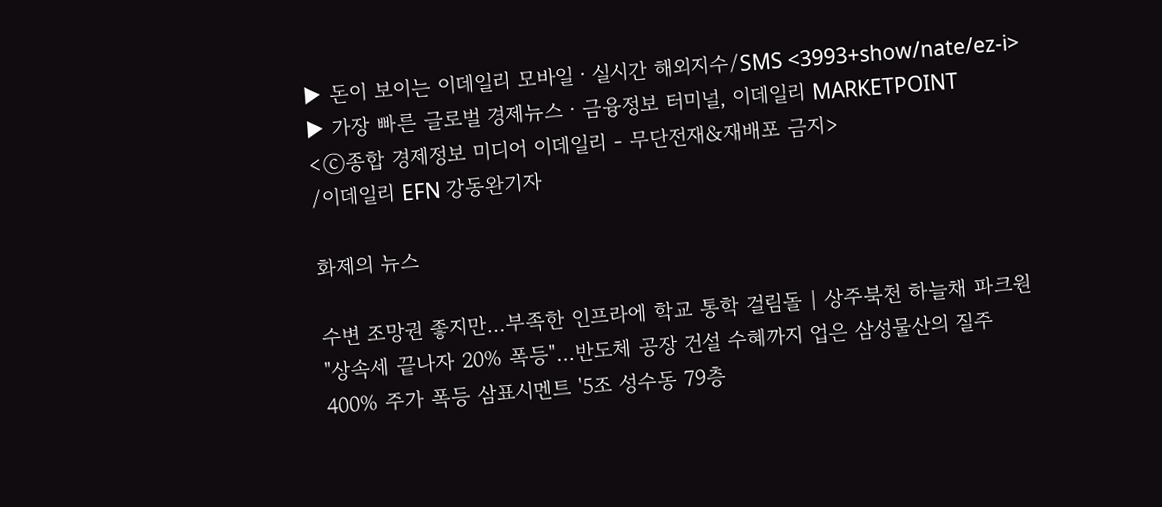▶ 돈이 보이는 이데일리 모바일ㆍ실시간 해외지수/SMS <3993+show/nate/ez-i>
▶ 가장 빠른 글로벌 경제뉴스ㆍ금융정보 터미널, 이데일리 MARKETPOINT
<ⓒ종합 경제정보 미디어 이데일리 - 무단전재&재배포 금지>
/이데일리 EFN 강동완기자

화제의 뉴스

수변 조망권 좋지만…부족한 인프라에 학교 통학 걸림돌 | 상주북천 하늘채 파크원
"상속세 끝나자 20% 폭등"…반도체 공장 건설 수혜까지 업은 삼성물산의 질주
400% 주가 폭등 삼표시멘트 '5조 성수동 79층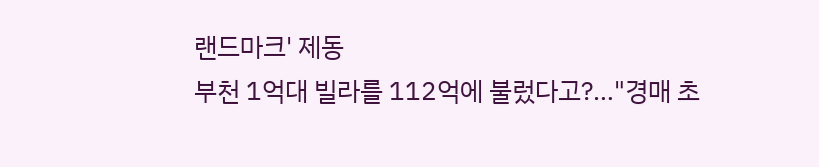랜드마크' 제동
부천 1억대 빌라를 112억에 불렀다고?…"경매 초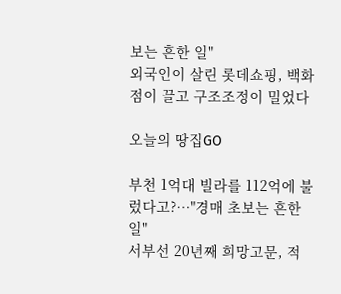보는 흔한 일"
외국인이 살린 롯데쇼핑, 백화점이 끌고 구조조정이 밀었다

오늘의 땅집GO

부천 1억대 빌라를 112억에 불렀다고?…"경매 초보는 흔한 일"
서부선 20년째 희망고문, 적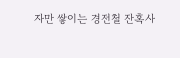자만 쌓이는 경전철 잔혹사